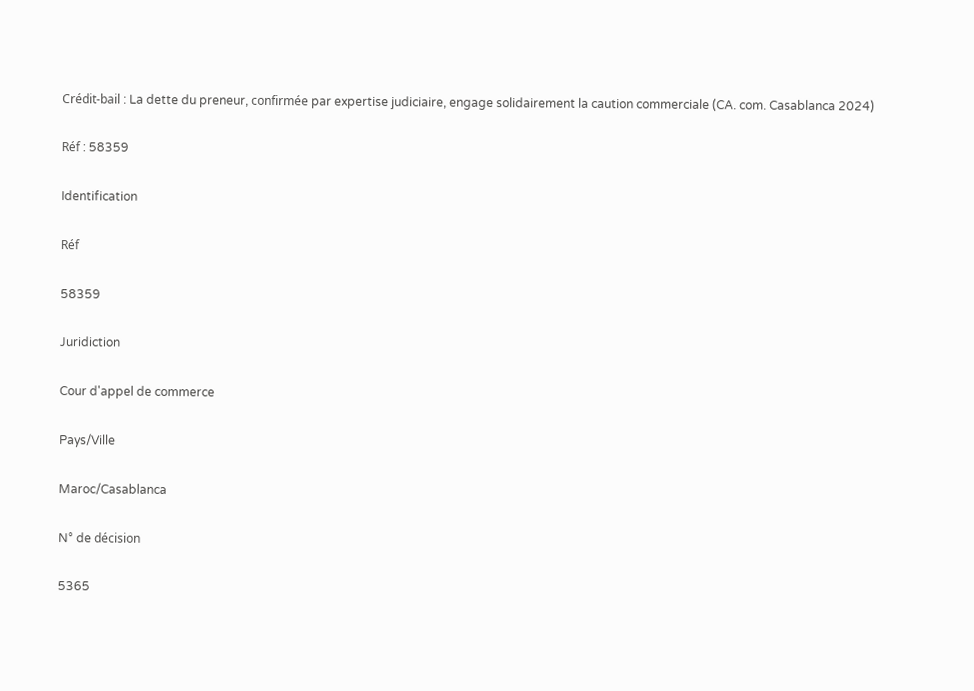Crédit-bail : La dette du preneur, confirmée par expertise judiciaire, engage solidairement la caution commerciale (CA. com. Casablanca 2024)

Réf : 58359

Identification

Réf

58359

Juridiction

Cour d'appel de commerce

Pays/Ville

Maroc/Casablanca

N° de décision

5365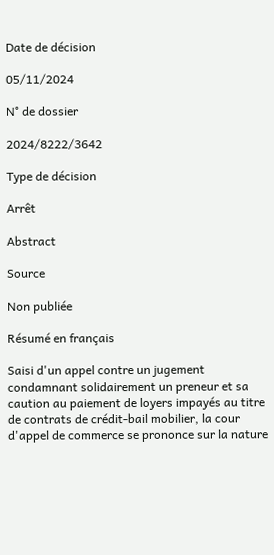Date de décision

05/11/2024

N° de dossier

2024/8222/3642

Type de décision

Arrêt

Abstract

Source

Non publiée

Résumé en français

Saisi d'un appel contre un jugement condamnant solidairement un preneur et sa caution au paiement de loyers impayés au titre de contrats de crédit-bail mobilier, la cour d'appel de commerce se prononce sur la nature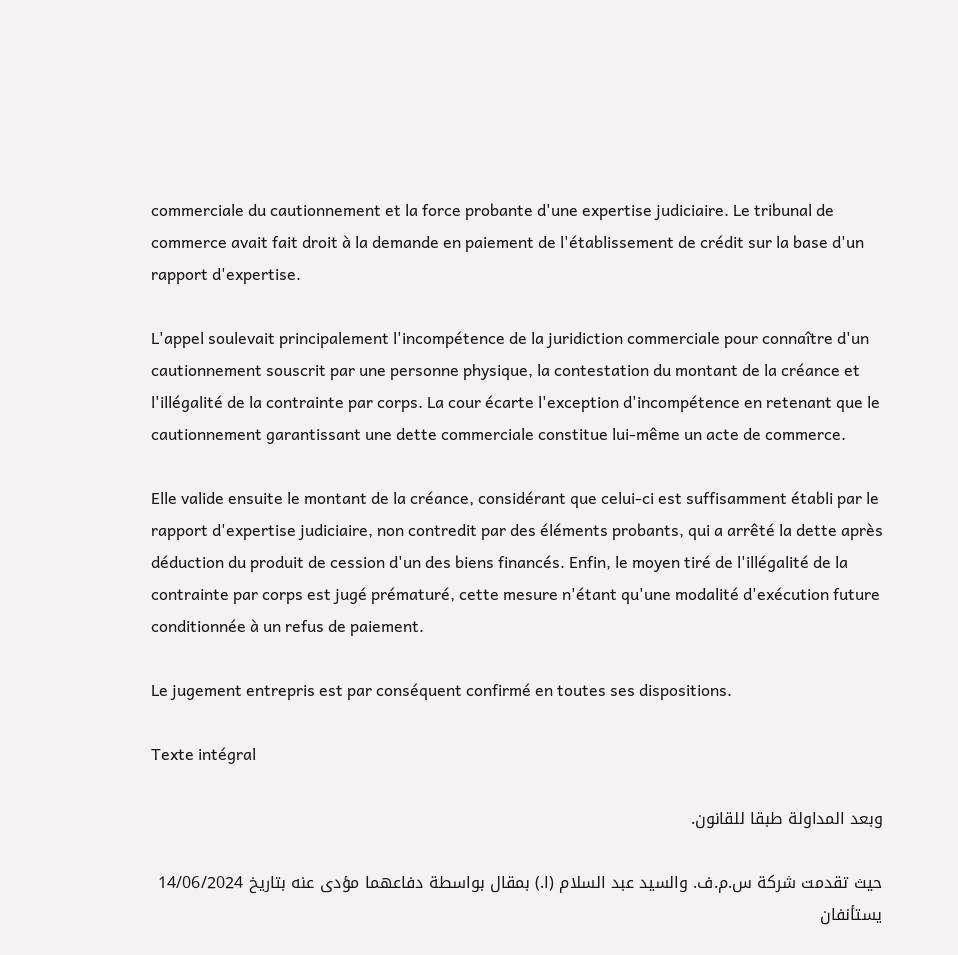commerciale du cautionnement et la force probante d'une expertise judiciaire. Le tribunal de commerce avait fait droit à la demande en paiement de l'établissement de crédit sur la base d'un rapport d'expertise.

L'appel soulevait principalement l'incompétence de la juridiction commerciale pour connaître d'un cautionnement souscrit par une personne physique, la contestation du montant de la créance et l'illégalité de la contrainte par corps. La cour écarte l'exception d'incompétence en retenant que le cautionnement garantissant une dette commerciale constitue lui-même un acte de commerce.

Elle valide ensuite le montant de la créance, considérant que celui-ci est suffisamment établi par le rapport d'expertise judiciaire, non contredit par des éléments probants, qui a arrêté la dette après déduction du produit de cession d'un des biens financés. Enfin, le moyen tiré de l'illégalité de la contrainte par corps est jugé prématuré, cette mesure n'étant qu'une modalité d'exécution future conditionnée à un refus de paiement.

Le jugement entrepris est par conséquent confirmé en toutes ses dispositions.

Texte intégral

وبعد المداولة طبقا للقانون.

حيث تقدمت شركة س.م.ف. والسيد عبد السلام (ا.) بمقال بواسطة دفاعهما مؤدى عنه بتاريخ 14/06/2024 يستأنفان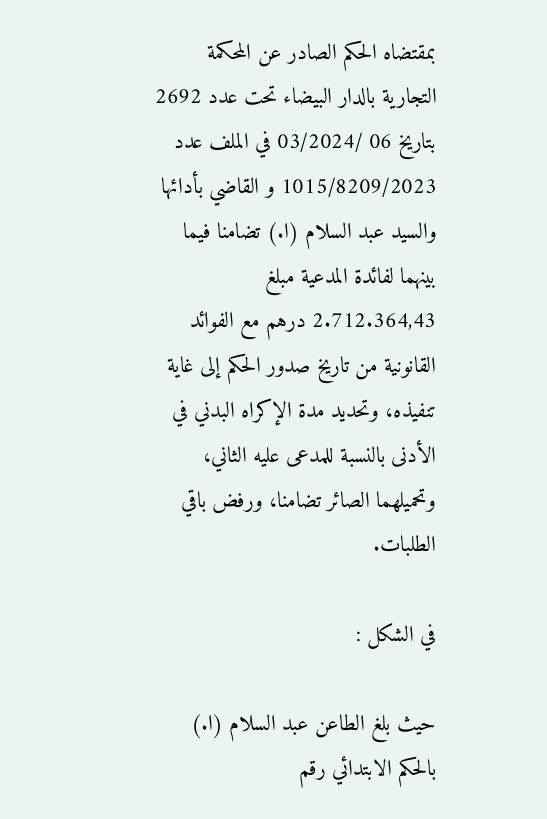بمقتضاه الحكم الصادر عن المحكمة التجارية بالدار البيضاء تحت عدد 2692 بتاريخ 06 /03/2024 في الملف عدد 1015/8209/2023 و القاضي بأدائها والسيد عبد السلام (ا.) تضامنا فيما بينهما لفائدة المدعية مبلغ 2.712.364,43 درهم مع الفوائد القانونية من تاريخ صدور الحكم إلى غاية تنفيذه، وتحديد مدة الإكراه البدني في الأدنى بالنسبة للمدعى عليه الثاني، وتحميلهما الصائر تضامنا، ورفض باقي الطلبات.

في الشكل :

حيث بلغ الطاعن عبد السلام (ا.) بالحكم الابتدائي رقم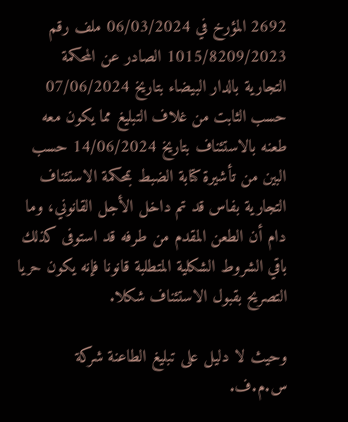2692 المؤرخ في 06/03/2024 ملف رقم 1015/8209/2023 الصادر عن المحكمة التجارية بالدار البيضاء بتاريخ 07/06/2024 حسب الثابت من غلاف التبليغ مما يكون معه طعنه بالاستئناف بتاريخ 14/06/2024 حسب البين من تأشيرة كتابة الضبط بمحكمة الاستئناف التجارية بفاس قد تم داخل الأجل القانوني، وما دام أن الطعن المقدم من طرفه قد استوفى كذلك باقي الشروط الشكلية المتطلبة قانونا فإنه يكون حريا التصريح بقبول الاستئناف شكلا.

وحيث لا دليل على تبليغ الطاعنة شركة س.م.ف.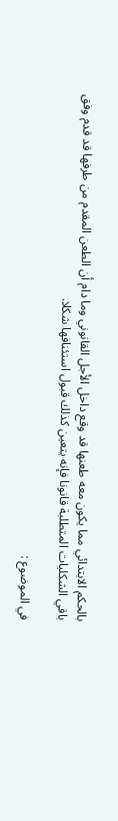بالحكم الابتدائي مما يكون معه طعنها قد وقع داخل الأجل القانوني وما دام أن الطعن المقدم من طرفها قد قدم وفق باقي الشكليات المتطلبة قانونا فإنه يتعين كذلك قبول استئنافها شكلا.

في الموضوع :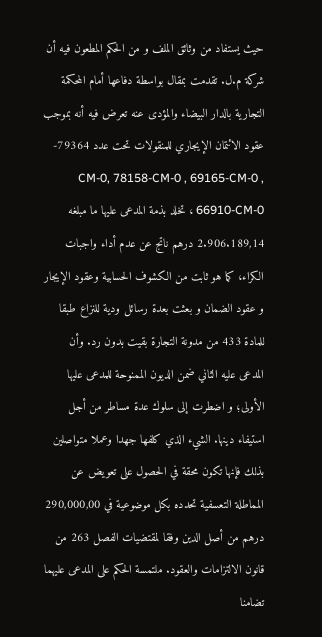حيث يستفاد من وثائق الملف و من الحكم المطعون فيه أن شركة م.ل. تقدمت بمقال بواسطة دفاعها أمام المحكمة التجارية بالدار البيضاء والمؤدى عنه تعرض فيه أنه بموجب عقود الائتمان الإيجاري للمنقولات تحت عدد 79364-CM-0, 78158-CM-0 , 69165-CM-0 , 66910-CM-0 ، تخلد بذمة المدعى عليها ما مبلغه 2.906.189,14 درهم ناتج عن عدم أداء واجبات الكراء، كما هو ثابت من الكشوف الحسابية وعقود الإيجار و عقود الضمان و بعثت بعدة رسائل ودية للنزاع طبقا للمادة 433 من مدونة التجارة بقيت بدون رد. وأن المدعى عليه الثاني ضمن الديون الممنوحة للمدعى عليها الأولى؛ و اضطرت إلى سلوك عدة مساطر من أجل استيفاء دينها. الشيء الذي كلفها جهدا وعملا متواصلين بذلك فإنها تكون محقة في الحصول على تعويض عن المماطلة التعسفية تحدده بكل موضوعية في 290,000,00 درهم من أصل الدين وفقا لمقتضيات الفصل 263 من قانون الالتزامات والعقود. ملتمسة الحكم على المدعى عليهما تضامنا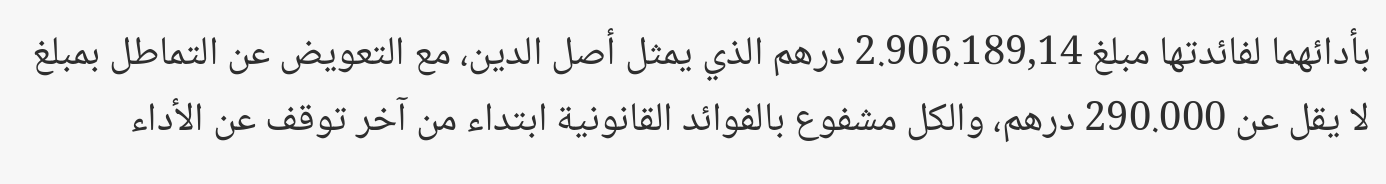بأدائهما لفائدتها مبلغ 2.906.189,14 درهم الذي يمثل أصل الدين، مع التعويض عن التماطل بمبلغ لا يقل عن 290.000 درهم، والكل مشفوع بالفوائد القانونية ابتداء من آخر توقف عن الأداء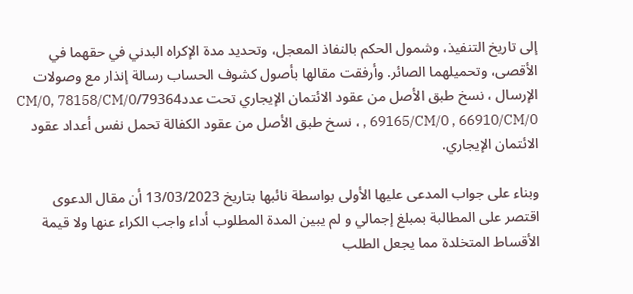إلى تاريخ التنفيذ، وشمول الحكم بالنفاذ المعجل، وتحديد مدة الإكراه البدني في حقهما في الأقصى، وتحميلهما الصائر. وأرفقت مقالها بأصول كشوف الحساب رسالة إنذار مع وصولات الإرسال ، نسخ طبق الأصل من عقود الائتمان الإيجاري تحت عدد79364/CM/0, 78158/CM/0 , 69165/CM/0 , 66910/CM/0 ، نسخ طبق الأصل من عقود الكفالة تحمل نفس أعداد عقود الائتمان الإيجاري.

وبناء على جواب المدعى عليها الأولى بواسطة نائبها بتاريخ 13/03/2023 أن مقال الدعوى اقتصر على المطالبة بمبلغ إجمالي و لم يبين المدة المطلوب أداء واجب الكراء عنها ولا قيمة الأقساط المتخلدة مما يجعل الطلب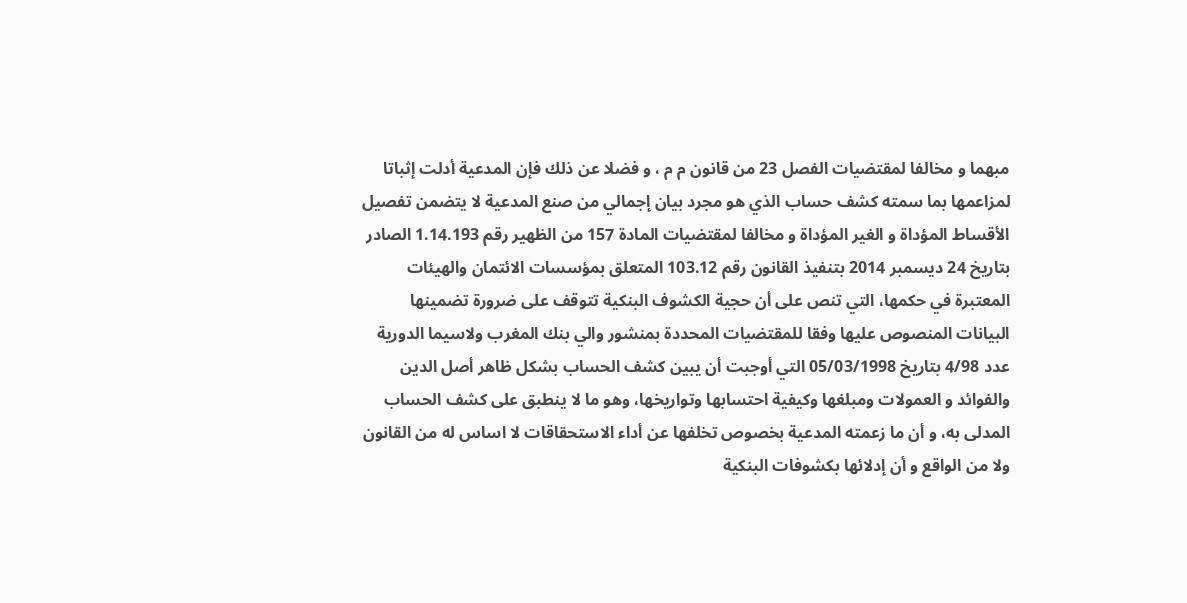مبهما و مخالفا لمقتضيات الفصل 23 من قانون م م ، و فضلا عن ذلك فإن المدعية أدلت إثباتا لمزاعمها بما سمته كشف حساب الذي هو مجرد بيان إجمالي من صنع المدعية لا يتضمن تفصيل الأقساط المؤداة و الغير المؤداة و مخالفا لمقتضيات المادة 157 من الظهير رقم 1.14.193 الصادر بتاريخ 24 ديسمبر 2014 بتنفيذ القانون رقم 103.12 المتعلق بمؤسسات الائتمان والهيئات المعتبرة في حكمها، التي تنص على أن حجية الكشوف البنكية تتوقف على ضرورة تضمينها البيانات المنصوص عليها وفقا للمقتضيات المحددة بمنشور والي بنك المغرب ولاسيما الدورية عدد 4/98 بتاريخ 05/03/1998 التي أوجبت أن يبين كشف الحساب بشكل ظاهر أصل الدين والفوائد و العمولات ومبلغها وكيفية احتسابها وتواريخها، وهو ما لا ينطبق على كشف الحساب المدلى به، و أن ما زعمته المدعية بخصوص تخلفها عن أداء الاستحقاقات لا اساس له من القانون ولا من الواقع و أن إدلائها بكشوفات البنكية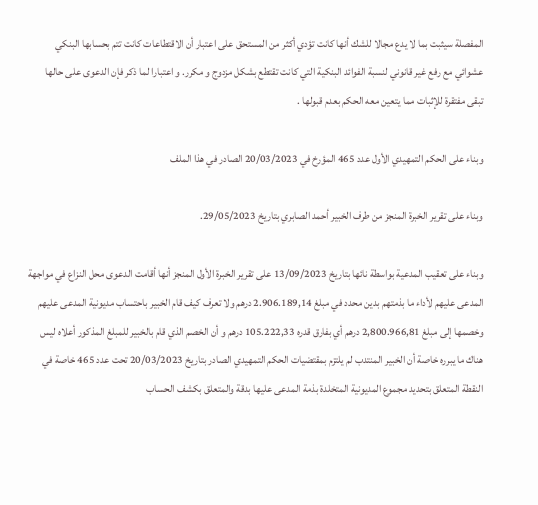المفصلة سيثبت بما لا يدع مجالا للشك أنها كانت تؤدي أكثر من المستحق على اعتبار أن الاقتطاعات كانت تتم بحسابها البنكي عشوائي مع رفع غير قانوني لنسبة الفوائد البنكية التي كانت تقتطع بشكل مزدوج و مكرر. و اعتبارا لما ذكر فإن الدعوى على حالها تبقى مفتقرة للإثبات مما يتعين معه الحكم بعدم قبولها .

وبناء على الحكم التمهيدي الأول عدد 465 المؤرخ في 20/03/2023 الصادر في هذا الملف

وبناء على تقرير الخبرة المنجز من طرف الخبير أحمد الصابري بتاريخ 29/05/2023.

وبناء على تعقيب المدعية بواسطة نائها بتاريخ 13/09/2023 على تقرير الخبرة الأول المنجز أنها أقامت الدعوى محل النزاع في مواجهة المدعى عليهم لأداء ما بذمتهم بدين محدد في مبلغ 2.906.189,14 درهم ولا تعرف كيف قام الخبير باحتساب مديونية المدعى عليهم وخصمها إلى مبلغ 2,800.966,81 درهم أي بفارق قدره 105.222,33 درهم و أن الخصم الذي قام بالخبير للمبلغ المذكور أعلاه ليس هناك ما يبرره خاصة أن الخبير المنتدب لم يلتزم بمقتضيات الحكم التمهيدي الصادر بتاريخ 20/03/2023 تحت عدد 465 خاصة في النقطة المتعلق بتحديد مجموع المديونية المتخلدة بذمة المدعى عليها بدقة والمتعلق بكشف الحساب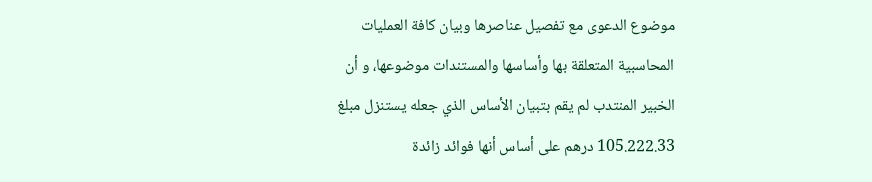موضوع الدعوى مع تفصيل عناصرها وبيان كافة العمليات المحاسبية المتعلقة بها وأساسها والمستندات موضوعها، و أن الخبير المنتدب لم يقم بتبيان الأساس الذي جعله يستنزل مبلغ 105.222.33 درهم على أساس أنها فوائد زائدة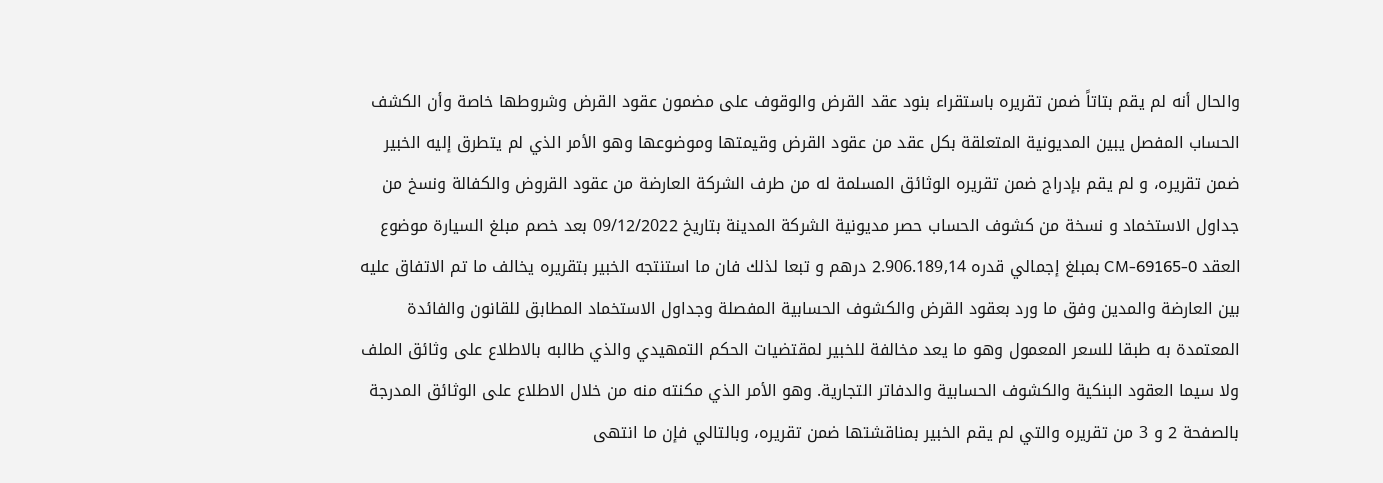والحال أنه لم يقم بتاتاً ضمن تقريره باستقراء بنود عقد القرض والوقوف على مضمون عقود القرض وشروطها خاصة وأن الكشف الحساب المفصل يبين المديونية المتعلقة بكل عقد من عقود القرض وقيمتها وموضوعها وهو الأمر الذي لم يتطرق إليه الخبير ضمن تقريره، و لم يقم بإدراج ضمن تقريره الوثائق المسلمة له من طرف الشركة العارضة من عقود القروض والكفالة ونسخ من جداول الاستخماد و نسخة من كشوف الحساب حصر مديونية الشركة المدينة بتاريخ 09/12/2022 بعد خصم مبلغ السيارة موضوع العقد 0-69165-CM بمبلغ إجمالي قدره 2.906.189,14 درهم و تبعا لذلك فان ما استنتجه الخبير بتقريره يخالف ما تم الاتفاق عليه بين العارضة والمدين وفق ما ورد بعقود القرض والكشوف الحسابية المفصلة وجداول الاستخماد المطابق للقانون والفائدة المعتمدة به طبقا للسعر المعمول وهو ما يعد مخالفة للخبير لمقتضيات الحكم التمهيدي والذي طالبه بالاطلاع على وثائق الملف ولا سيما العقود البنكية والكشوف الحسابية والدفاتر التجارية. وهو الأمر الذي مكنته منه من خلال الاطلاع على الوثائق المدرجة بالصفحة 2 و 3 من تقريره والتي لم يقم الخبير بمناقشتها ضمن تقريره، وبالتالي فإن ما انتهى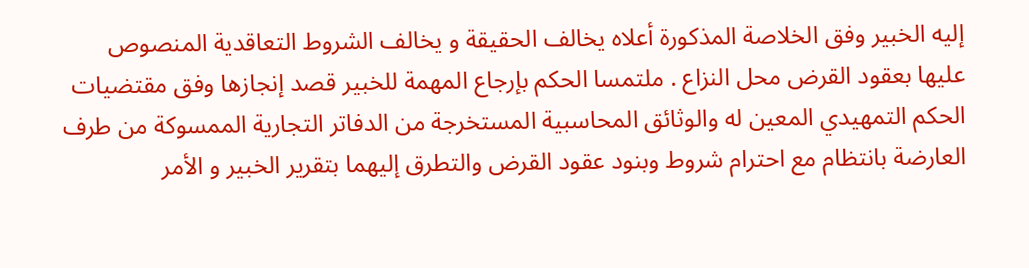إليه الخبير وفق الخلاصة المذكورة أعلاه يخالف الحقيقة و يخالف الشروط التعاقدية المنصوص عليها بعقود القرض محل النزاع . ملتمسا الحكم بإرجاع المهمة للخبير قصد إنجازها وفق مقتضيات الحكم التمهيدي المعين له والوثائق المحاسبية المستخرجة من الدفاتر التجارية الممسوكة من طرف العارضة بانتظام مع احترام شروط وبنود عقود القرض والتطرق إليهما بتقرير الخبير و الأمر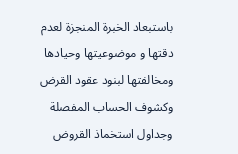باستبعاد الخبرة المنجزة لعدم دقتها و موضوعيتها وحيادها ومخالفتها لبنود عقود القرض وكشوف الحساب المفصلة وجداول استخماذ القروض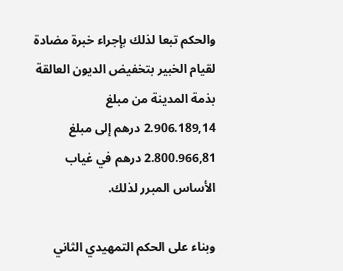والحكم تبعا لذلك بإجراء خبرة مضادة لقيام الخبير بتخفيض الديون العالقة بذمة المدينة من مبلغ 2.906.189,14 درهم إلى مبلغ 2.800.966,81 درهم في غياب الأساس المبرر لذلك.

وبناء على الحكم التمهيدي الثاني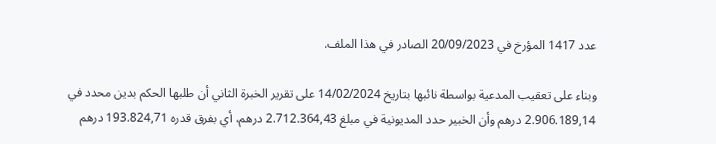عدد 1417 المؤرخ في 20/09/2023 الصادر في هذا الملف.

وبناء على تعقيب المدعية بواسطة نائبها بتاريخ 14/02/2024 على تقرير الخبرة الثاني أن طلبها الحكم بدين محدد في 2.906.189,14 درهم وأن الخبير حدد المديونية في مبلغ 2.712.364,43 درهم، أي بفرق قدره 193.824,71 درهم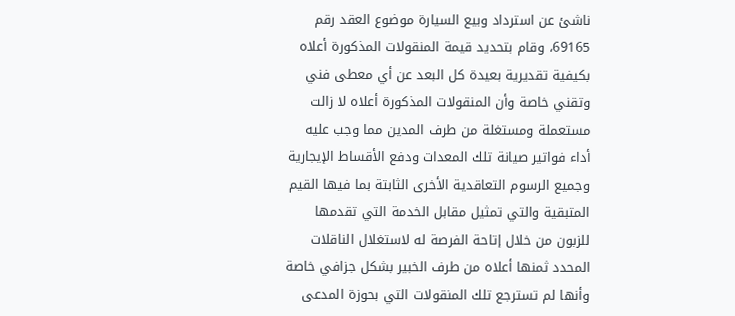ناشئ عن استرداد وبيع السيارة موضوع العقد رقم 69165، وقام بتحديد قيمة المنقولات المذكورة أعلاه بكيفية تقديرية بعيدة كل البعد عن أي معطى فني وتقني خاصة وأن المنقولات المذكورة أعلاه لا زالت مستعملة ومستغلة من طرف المدين مما وجب عليه أداء فواتير صيانة تلك المعدات ودفع الأقساط الإيجارية وجميع الرسوم التعاقدية الأخرى الثابتة بما فيها القيم المتبقية والتي تمثيل مقابل الخدمة التي تقدمها للزبون من خلال إتاحة الفرصة له لاستغلال الناقلات المحدد ثمنها أعلاه من طرف الخبير بشكل جزافي خاصة وأنها لم تسترجع تلك المنقولات التي بحوزة المدعى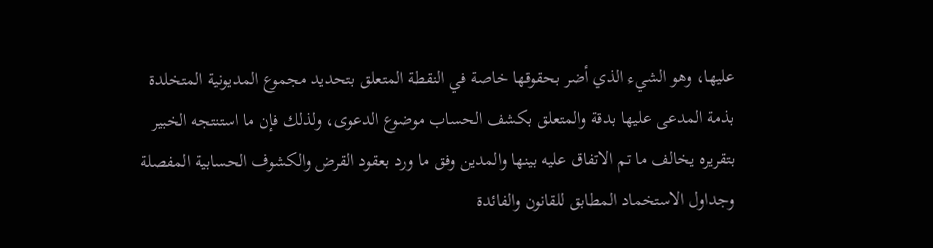عليها، وهو الشيء الذي أضر بحقوقها خاصة في النقطة المتعلق بتحديد مجموع المديونية المتخلدة بذمة المدعى عليها بدقة والمتعلق بكشف الحساب موضوع الدعوى، ولذلك فإن ما استنتجه الخبير بتقريره يخالف ما تم الاتفاق عليه بينها والمدين وفق ما ورد بعقود القرض والكشوف الحسابية المفصلة وجداول الاستخماد المطابق للقانون والفائدة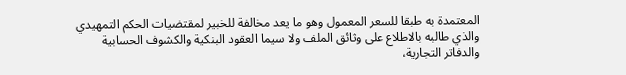المعتمدة به طبقا للسعر المعمول وهو ما يعد مخالفة للخبير لمقتضيات الحكم التمهيدي والذي طالبه بالاطلاع على وثائق الملف ولا سيما العقود البنكية والكشوف الحسابية والدفاتر التجارية،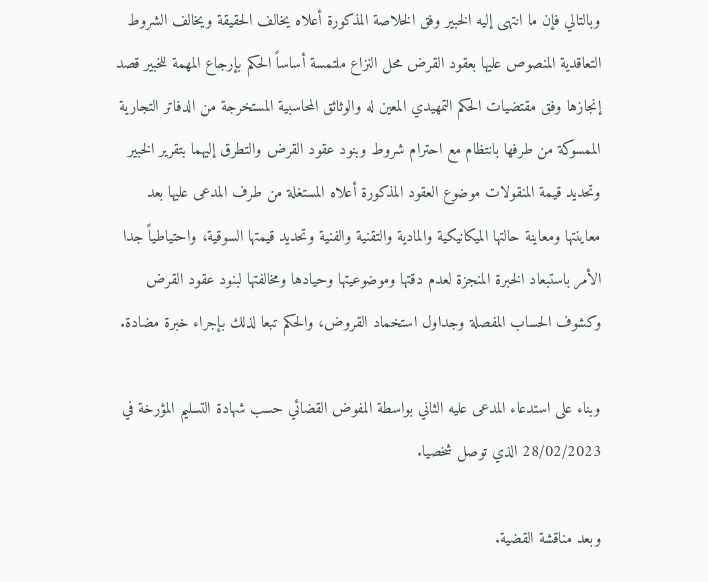وبالتالي فإن ما انتهى إليه الخبير وفق الخلاصة المذكورة أعلاه يخالف الحقيقة ويخالف الشروط التعاقدية المنصوص عليها بعقود القرض محل النزاع ملتمسة أساساً الحكم بإرجاع المهمة للخبير قصد إنجازها وفق مقتضيات الحكم التمهيدي المعين له والوثائق المحاسبية المستخرجة من الدفاتر التجارية الممسوكة من طرفها بانتظام مع احترام شروط وبنود عقود القرض والتطرق إليهما بتقرير الخبير وتحديد قيمة المنقولات موضوع العقود المذكورة أعلاه المستغلة من طرف المدعى عليها بعد معاينتها ومعاينة حالتها الميكانيكية والمادية والتقنية والفنية وتحديد قيمتها السوقية، واحتياطياً جدا الأمر باستبعاد الخبرة المنجزة لعدم دقتها وموضوعيتها وحيادها ومخالفتها لبنود عقود القرض وكشوف الحساب المفصلة وجداول استخماد القروض، والحكم تبعا لذلك بإجراء خبرة مضادة.

وبناء على استدعاء المدعى عليه الثاني بواسطة المفوض القضائي حسب شهادة التسليم المؤرخة في 28/02/2023 الذي توصل شخصيا.

وبعد مناقشة القضية.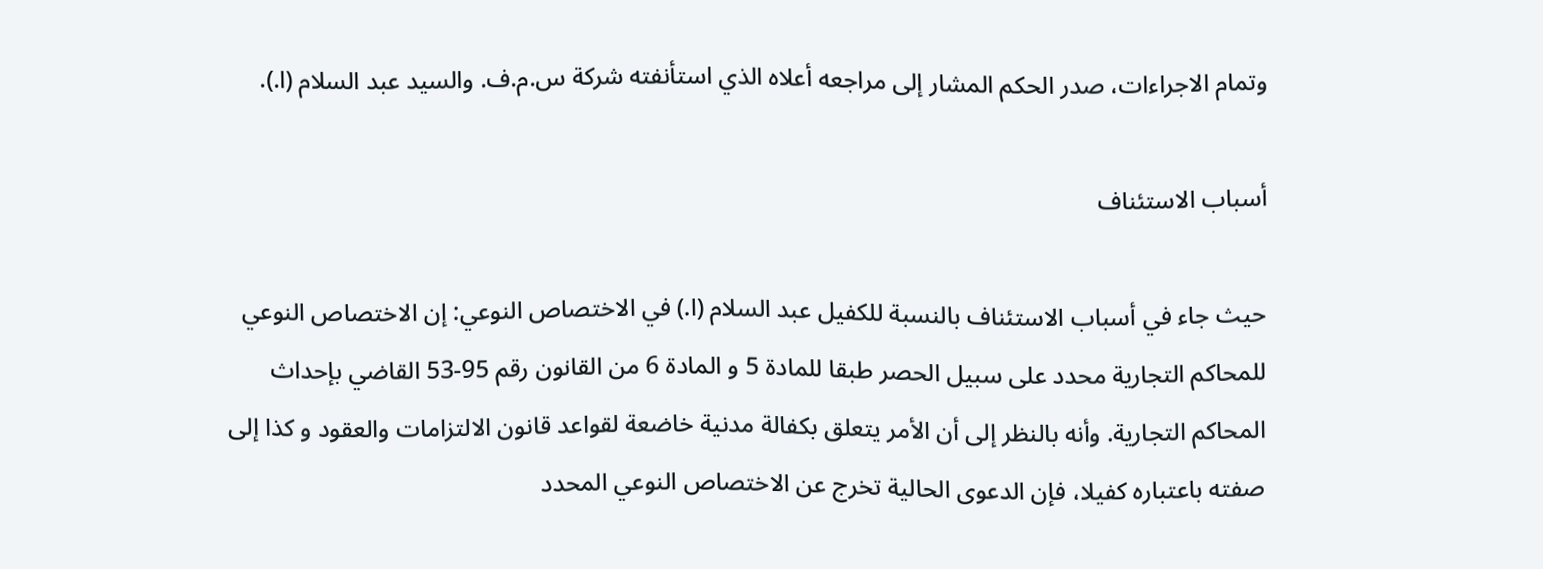وتمام الاجراءات، صدر الحكم المشار إلى مراجعه أعلاه الذي استأنفته شركة س.م.ف. والسيد عبد السلام (ا.).

أسباب الاستئناف

حيث جاء في أسباب الاستئناف بالنسبة للكفيل عبد السلام (ا.) في الاختصاص النوعي: إن الاختصاص النوعي للمحاكم التجارية محدد على سبيل الحصر طبقا للمادة 5 و المادة 6 من القانون رقم 95-53 القاضي بإحداث المحاكم التجارية. وأنه بالنظر إلى أن الأمر يتعلق بكفالة مدنية خاضعة لقواعد قانون الالتزامات والعقود و كذا إلى صفته باعتباره كفيلا، فإن الدعوى الحالية تخرج عن الاختصاص النوعي المحدد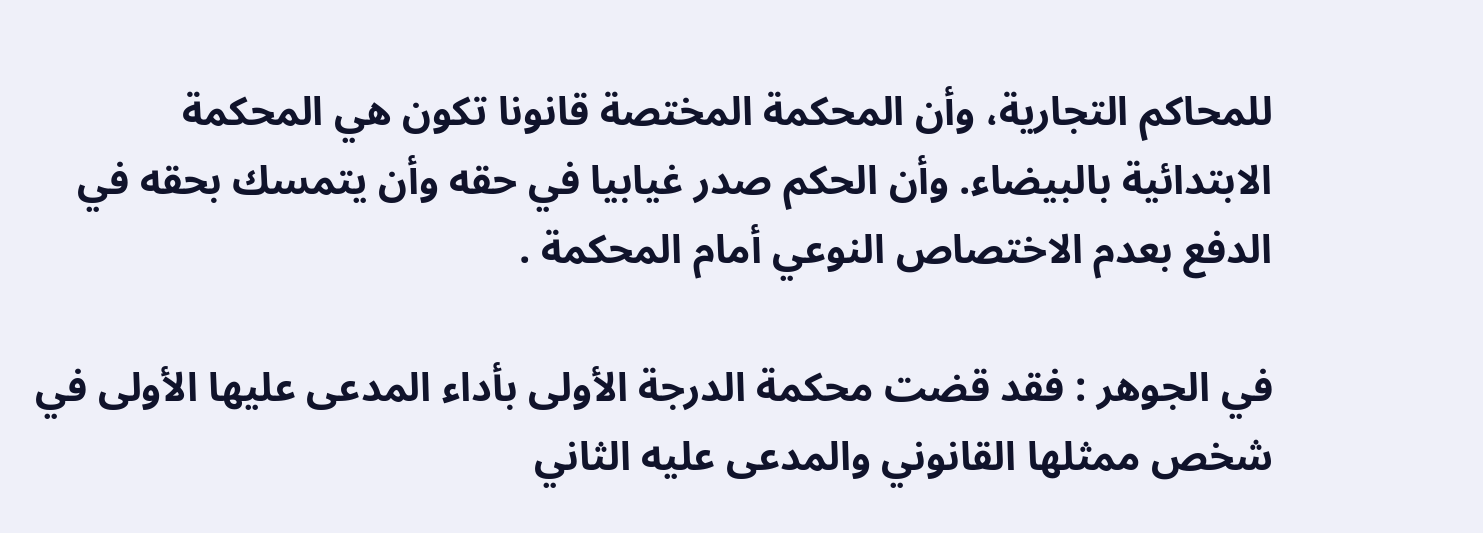للمحاكم التجارية، وأن المحكمة المختصة قانونا تكون هي المحكمة الابتدائية بالبيضاء. وأن الحكم صدر غيابيا في حقه وأن يتمسك بحقه في الدفع بعدم الاختصاص النوعي أمام المحكمة .

في الجوهر : فقد قضت محكمة الدرجة الأولى بأداء المدعى عليها الأولى في شخص ممثلها القانوني والمدعى عليه الثاني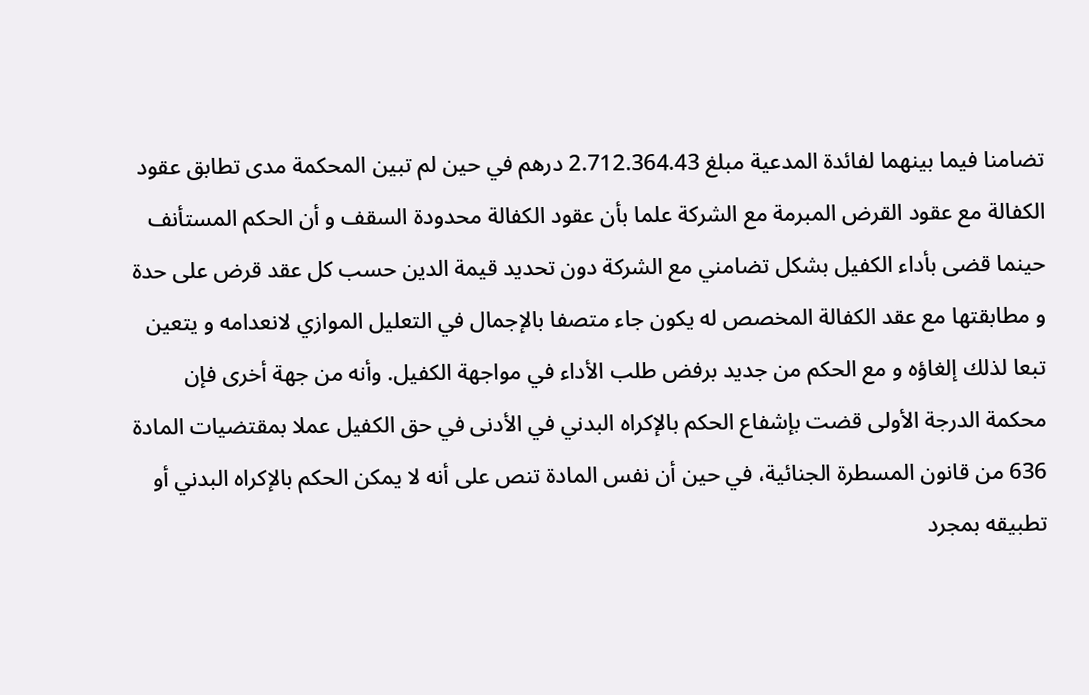تضامنا فيما بينهما لفائدة المدعية مبلغ 2.712.364.43 درهم في حين لم تبين المحكمة مدى تطابق عقود الكفالة مع عقود القرض المبرمة مع الشركة علما بأن عقود الكفالة محدودة السقف و أن الحكم المستأنف حينما قضى بأداء الكفيل بشكل تضامني مع الشركة دون تحديد قيمة الدين حسب كل عقد قرض على حدة و مطابقتها مع عقد الكفالة المخصص له يكون جاء متصفا بالإجمال في التعليل الموازي لانعدامه و يتعين تبعا لذلك إلغاؤه و مع الحكم من جديد برفض طلب الأداء في مواجهة الكفيل. وأنه من جهة أخرى فإن محكمة الدرجة الأولى قضت بإشفاع الحكم بالإكراه البدني في الأدنى في حق الكفيل عملا بمقتضيات المادة 636 من قانون المسطرة الجنائية، في حين أن نفس المادة تنص على أنه لا يمكن الحكم بالإكراه البدني أو تطبيقه بمجرد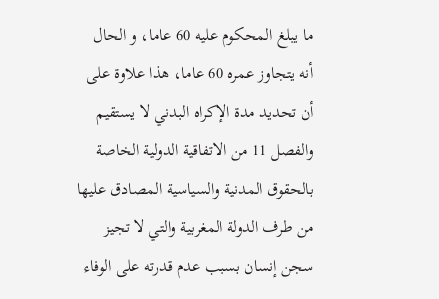ما يبلغ المحكوم عليه 60 عاما، و الحال أنه يتجاوز عمره 60 عاما، هذا علاوة على أن تحديد مدة الإكراه البدني لا يستقيم والفصل 11 من الاتفاقية الدولية الخاصة بالحقوق المدنية والسياسية المصادق عليها من طرف الدولة المغربية والتي لا تجيز سجن إنسان بسبب عدم قدرته على الوفاء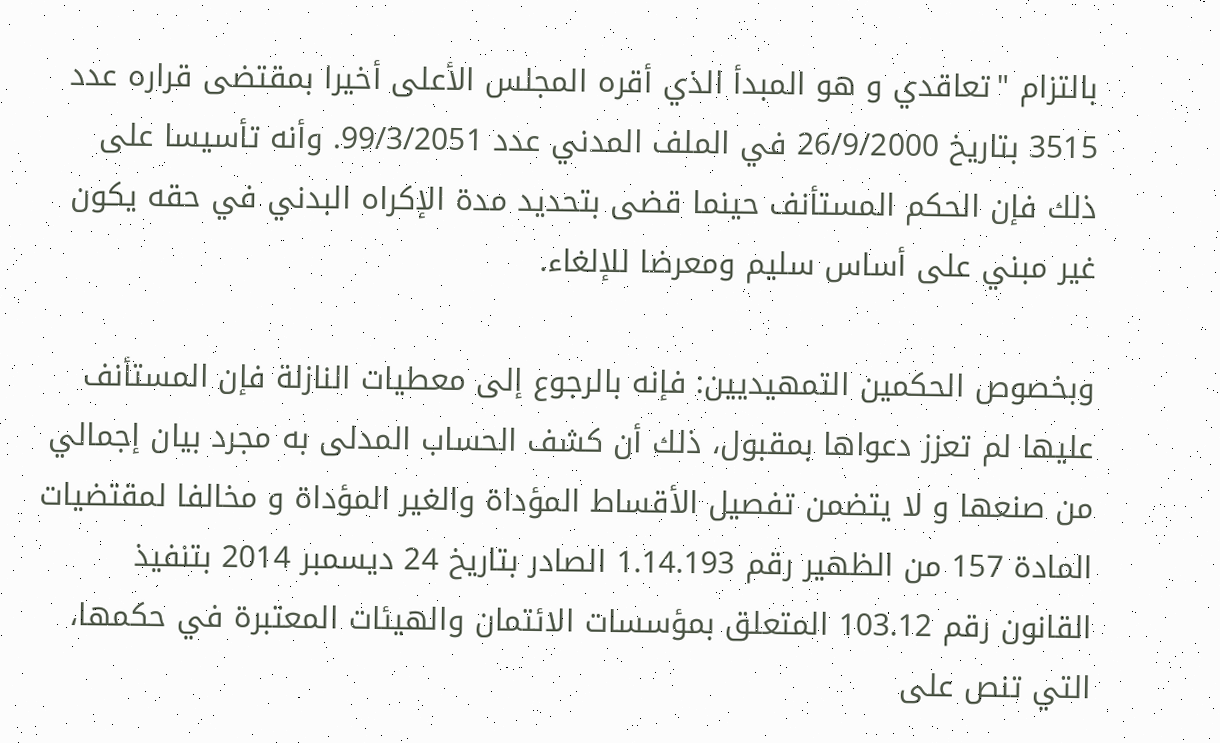بالتزام "تعاقدي و هو المبدأ الذي أقره المجلس الأعلى أخيرا بمقتضى قراره عدد 3515 بتاريخ 26/9/2000 في الملف المدني عدد 99/3/2051. وأنه تأسيسا على ذلك فإن الحكم المستأنف حينما قضى بتحديد مدة الإكراه البدني في حقه يكون غير مبني على أساس سليم ومعرضا للإلغاء.

وبخصوص الحكمين التمهيديين: فإنه بالرجوع إلى معطيات النازلة فإن المستأنف عليها لم تعزز دعواها بمقبول، ذلك أن كشف الحساب المدلى به مجرد بيان إجمالي من صنعها و لا يتضمن تفصيل الأقساط المؤداة والغير المؤداة و مخالفا لمقتضيات المادة 157 من الظهير رقم 1.14.193 الصادر بتاريخ 24 ديسمبر 2014 بتنفيذ القانون رقم 103.12 المتعلق بمؤسسات الائتمان والهيئات المعتبرة في حكمها، التي تنص على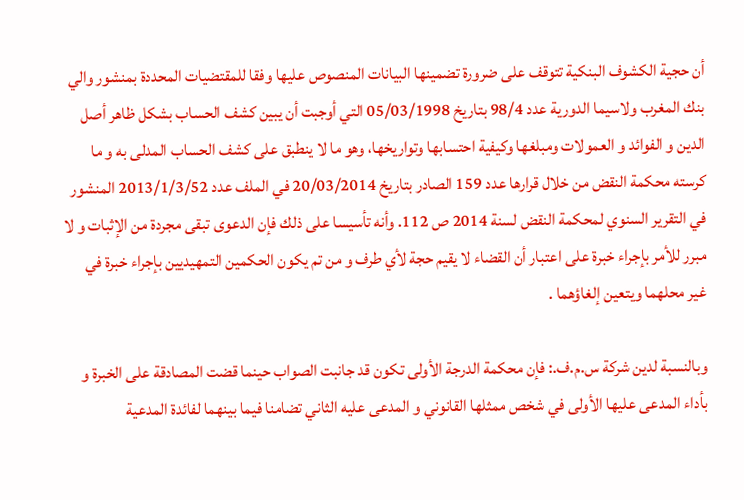أن حجية الكشوف البنكية تتوقف على ضرورة تضمينها البيانات المنصوص عليها وفقا للمقتضيات المحددة بمنشور والي بنك المغرب ولاسيما الدورية عدد 98/4 بتاريخ 05/03/1998 التي أوجبت أن يبين كشف الحساب بشكل ظاهر أصل الدين و الفوائد و العمولات ومبلغها وكيفية احتسابها وتواريخها، وهو ما لا ينطبق على كشف الحساب المدلی به و ما کرسته محكمة النقض من خلال قرارها عدد 159 الصادر بتاريخ 20/03/2014 في الملف عدد 2013/1/3/52 المنشور في التقرير السنوي لمحكمة النقض لسنة 2014 ص 112. وأنه تأسيسا على ذلك فإن الدعوى تبقى مجردة من الإثبات و لا مبرر للأمر بإجراء خبرة على اعتبار أن القضاء لا يقيم حجة لأي طرف و من تم يكون الحكمين التمهيديين بإجراء خبرة في غير محلهما ويتعين إلغاؤهما .

وبالنسبة لدين شركة س.م.ف.: فإن محكمة الدرجة الأولى تكون قد جانبت الصواب حينما قضت المصادقة على الخبرة و بأداء المدعى عليها الأولى في شخص ممثلها القانوني و المدعى عليه الثاني تضامنا فيما بينهما لفائدة المدعية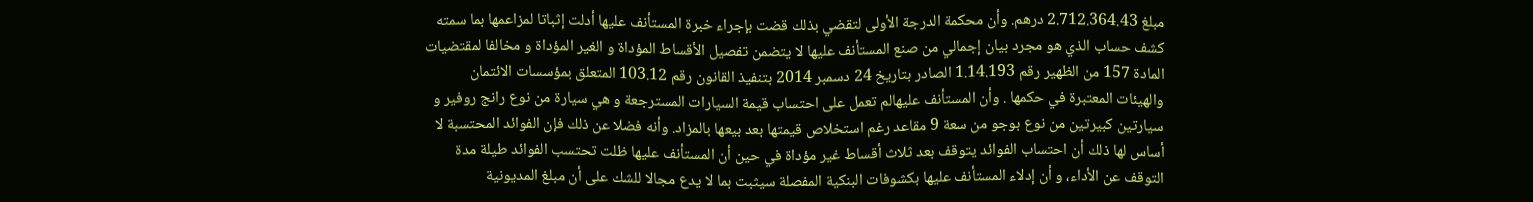مبلغ 2.712.364.43 درهم. وأن محكمة الدرجة الأولى لتقضي بذلك قضت بإجراء خبرة المستأنف عليها أدلت إثباتا لمزاعمها بما سمته كشف حساب الذي هو مجرد بيان إجمالي من صنع المستأنف عليها لا يتضمن تفصيل الأقساط المؤداة و الغير المؤداة و مخالفا لمقتضيات المادة 157 من الظهير رقم 1.14.193 الصادر بتاريخ 24 دسمبر 2014 بتنفيذ القانون رقم 103.12 المتعلق بمؤسسات الائتمان والهيئات المعتبرة في حكمها . وأن المستأنف عليهالم تعمل على احتساب قيمة السيارات المسترجعة و هي سيارة من نوع رانج روفير و سيارتين كبيرتين من نوع بوجو من سعة 9 مقاعد رغم استخلاص قيمتها بعد بيعها بالمزاد. وأنه فضلا عن ذلك فإن الفوائد المحتسبة لا أساس لها ذلك أن احتساب الفوائد يتوقف بعد ثلاث أقساط غير مؤداة في حين أن المستأنف عليها ظلت تحتسب الفوائد طيلة مدة التوقف عن الأداء، و أن إدلاء المستأنف عليها بكشوفات البنكية المفصلة سيثبت بما لا يدع مجالا للشك على أن مبلغ المديونية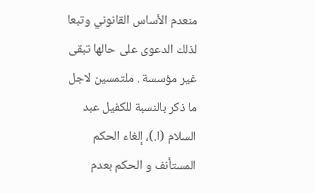منعدم الأساس القانوني وتبعا لذلك الدعوى على حالها تبقى غير مؤسسة . ملتمسين لاجل ما ذكر بالنسبة للكفيل عبد السلام (ا.)، إلغاء الحكم المستأنف و الحكم بعدم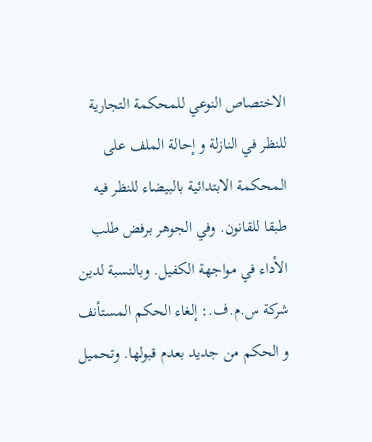الاختصاص النوعي للمحكمة التجارية للنظر في النازلة و إحالة الملف على المحكمة الابتدائية بالبيضاء للنظر فيه طبقا للقانون. وفي الجوهر برفض طلب الأداء في مواجهة الكفيل. وبالنسبة لدين شركة س.م.ف.: إلغاء الحكم المستأنف و الحكم من جديد بعدم قبولها. وتحميل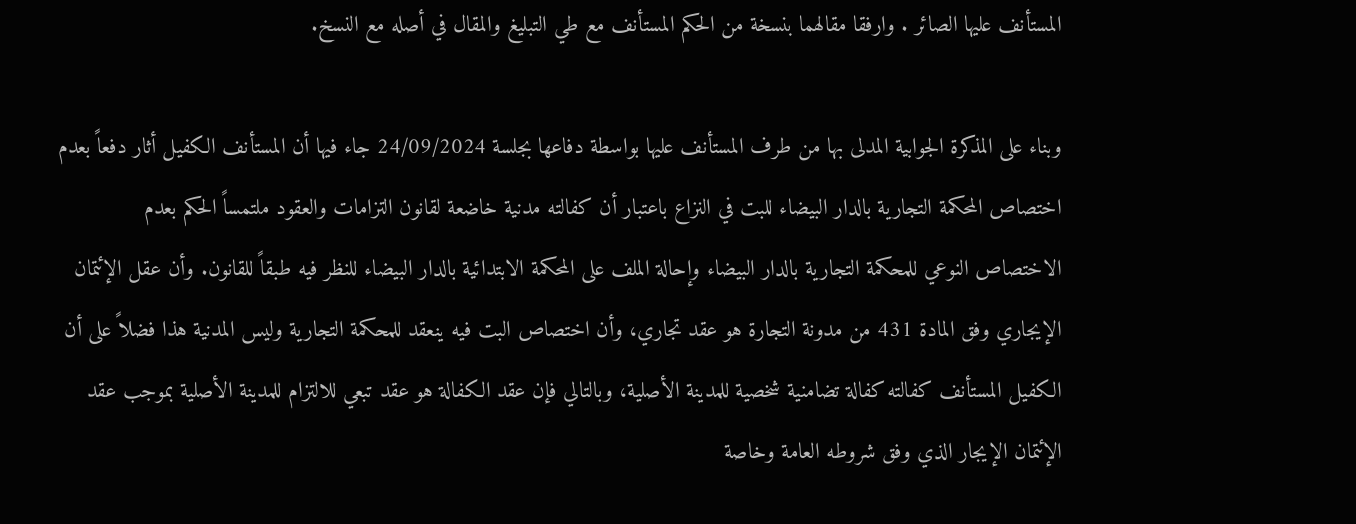المستأنف عليها الصائر . وارفقا مقالهما بنسخة من الحكم المستأنف مع طي التبليغ والمقال في أصله مع النسخ.

وبناء على المذكرة الجوابية المدلى بها من طرف المستأنف عليها بواسطة دفاعها بجلسة 24/09/2024 جاء فيها أن المستأنف الكفيل أثار دفعاً بعدم اختصاص المحكمة التجارية بالدار البيضاء للبت في النزاع باعتبار أن كفالته مدنية خاضعة لقانون التزامات والعقود ملتمساً الحكم بعدم الاختصاص النوعي للمحكمة التجارية بالدار البيضاء وإحالة الملف على المحكمة الابتدائية بالدار البيضاء للنظر فيه طبقاً للقانون. وأن عقل الإئتمان الإيجاري وفق المادة 431 من مدونة التجارة هو عقد تجاري، وأن اختصاص البت فيه ينعقد للمحكمة التجارية وليس المدنية هذا فضلاً على أن الكفيل المستأنف كفالته كفالة تضامنية شخصية للمدينة الأصلية، وبالتالي فإن عقد الكفالة هو عقد تبعي للالتزام للمدينة الأصلية بموجب عقد الإئتمان الإيجار الذي وفق شروطه العامة وخاصة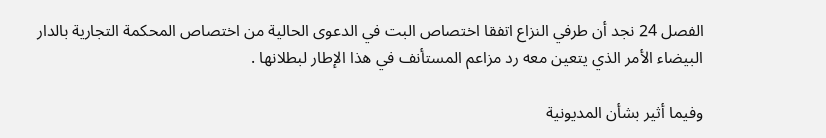الفصل 24 نجد أن طرفي النزاع اتفقا اختصاص البت في الدعوى الحالية من اختصاص المحكمة التجارية بالدار البيضاء الأمر الذي يتعين معه رد مزاعم المستأنف في هذا الإطار لبطلانها .

وفيما أثير بشأن المديونية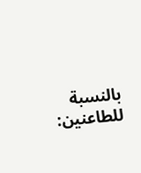بالنسبة للطاعنين: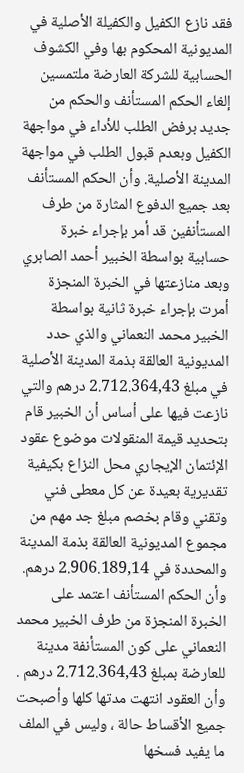فقد نازع الكفيل والكفيلة الأصلية في المديونية المحكوم بها وفي الكشوف الحسابية للشركة العارضة ملتمسين إلغاء الحكم المستأنف والحكم من جديد برفض الطلب للأداء في مواجهة الكفيل وبعدم قبول الطلب في مواجهة المدينة الأصلية. وأن الحكم المستأنف بعد جميع الدفوع المثارة من طرف المستأنفين قد أمر بإجراء خبرة حسابية بواسطة الخبير أحمد الصابري وبعد منازعتها في الخبرة المنجزة أمرت بإجراء خبرة ثانية بواسطة الخبير محمد النعماني والذي حدد المديونية العالقة بذمة المدينة الأصلية في مبلغ 2.712.364,43 درهم والتي نازعت فيها على أساس أن الخبير قام بتحديد قيمة المنقولات موضوع عقود الإئتمان الإيجاري محل النزاع بكيفية تقديرية بعيدة عن كل معطى فني وتقني وقام بخصم مبلغ جد مهم من مجموع المديونية العالقة بذمة المدينة والمحددة في 2.906.189,14 درهم. وأن الحكم المستأنف اعتمد على الخبرة المنجزة من طرف الخبير محمد النعماني على كون المستأنفة مدينة للعارضة بمبلغ 2.712.364,43 درهم . وأن العقود انتهت مدتها كلها وأصبحت جميع الأقساط حالة ، وليس في الملف ما يفيد فسخها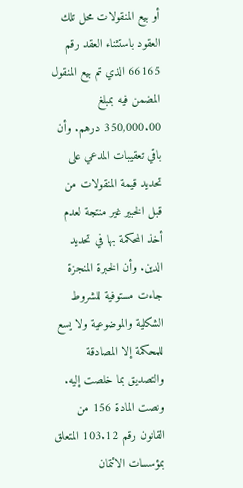أو بيع المنقولات محل تلك العقود باستثناء العقد رقم 66165 الذي تم بيع المنقول المضمن فيه بمبلغ 350,000.00 درهم. وأن باقي تعقيبات المدعي على تحديد قيمة المنقولات من قبل الخبير غير منتجة لعدم أخذ المحكمة بها في تحديد الدين. وأن الخبرة المنجزة جاءت مستوفية للشروط الشكلية والموضوعية ولا يسع للمحكمة إلا المصادقة والتصديق بما خلصت إليه. ونصت المادة 156 من القانون رقم 103.12 المتعلق بمؤسسات الائتمان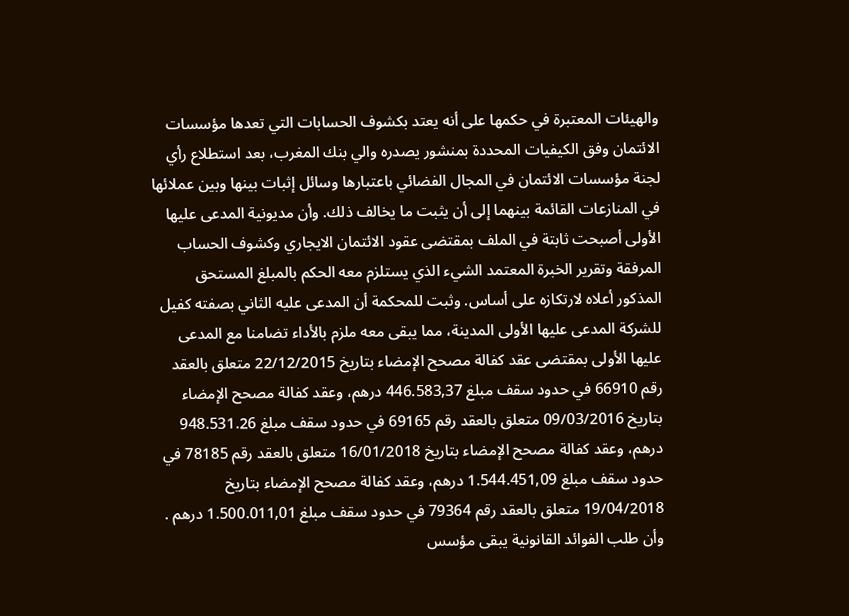والهيئات المعتبرة في حكمها على أنه يعتد بكشوف الحسابات التي تعدها مؤسسات الائتمان وفق الكيفيات المحددة بمنشور يصدره والي بنك المغرب، بعد استطلاع رأي لجنة مؤسسات الائتمان في المجال الفضائي باعتبارها وسائل إثبات بينها وبين عملائها في المنازعات القائمة بينهما إلى أن يثبت ما يخالف ذلك. وأن مديونية المدعى عليها الأولى أصبحت ثابتة في الملف بمقتضى عقود الائتمان الايجاري وكشوف الحساب المرفقة وتقرير الخبرة المعتمد الشيء الذي يستلزم معه الحكم بالمبلغ المستحق المذكور أعلاه لارتكازه على أساس. وثبت للمحكمة أن المدعى عليه الثاني بصفته كفيل للشركة المدعى عليها الأولى المدينة، مما يبقى معه ملزم بالأداء تضامنا مع المدعى عليها الأولى بمقتضى عقد كفالة مصحح الإمضاء بتاريخ 22/12/2015 متعلق بالعقد رقم 66910 في حدود سقف مبلغ 446.583,37 درهم، وعقد كفالة مصحح الإمضاء بتاريخ 09/03/2016 متعلق بالعقد رقم 69165 في حدود سقف مبلغ 948.531.26 درهم، وعقد كفالة مصحح الإمضاء بتاريخ 16/01/2018 متعلق بالعقد رقم 78185 في حدود سقف مبلغ 1.544.451,09 درهم، وعقد كفالة مصحح الإمضاء بتاريخ 19/04/2018 متعلق بالعقد رقم 79364 في حدود سقف مبلغ 1.500.011,01 درهم . وأن طلب الفوائد القانونية يبقى مؤسس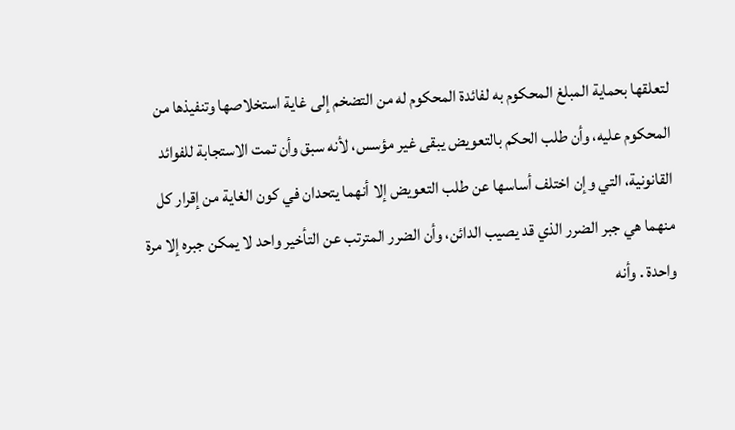لتعلقها بحماية المبلغ المحكوم به لفائدة المحكوم له من التضخم إلى غاية استخلاصها وتنفيذها من المحكوم عليه، وأن طلب الحكم بالتعويض يبقى غير مؤسس، لأنه سبق وأن تمت الاستجابة للفوائد القانونية، التي وإن اختلف أساسها عن طلب التعويض إلا أنهما يتحدان في كون الغاية من إقرار كل منهما هي جبر الضرر الذي قد يصيب الدائن، وأن الضرر المترتب عن التأخير واحد لا يمكن جبره إلا مرة واحدة . وأنه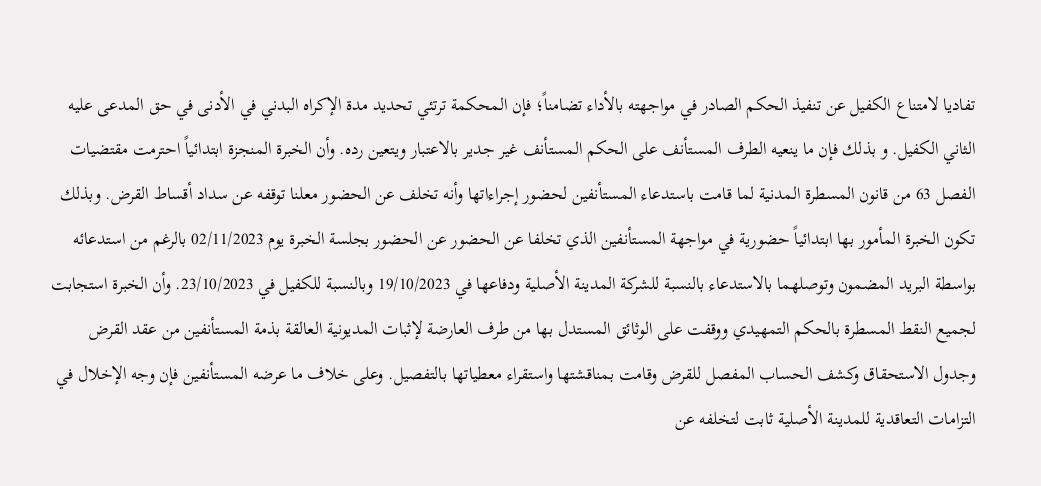تفاديا لامتناع الكفيل عن تنفيذ الحكم الصادر في مواجهته بالأداء تضامناً؛ فإن المحكمة ترتئي تحديد مدة الإكراه البدني في الأدنى في حق المدعى عليه الثاني الكفيل. و بذلك فإن ما ينعيه الطرف المستأنف على الحكم المستأنف غير جدير بالاعتبار ويتعين رده. وأن الخبرة المنجزة ابتدائياً احترمت مقتضيات الفصل 63 من قانون المسطرة المدنية لما قامت باستدعاء المستأنفين لحضور إجراءاتها وأنه تخلف عن الحضور معلنا توقفه عن سداد أقساط القرض. وبذلك تكون الخبرة المأمور بها ابتدائياً حضورية في مواجهة المستأنفين الذي تخلفا عن الحضور عن الحضور بجلسة الخبرة يوم 02/11/2023 بالرغم من استدعائه بواسطة البريد المضمون وتوصلهما بالاستدعاء بالنسبة للشركة المدينة الأصلية ودفاعها في 19/10/2023 وبالنسبة للكفيل في 23/10/2023. وأن الخبرة استجابت لجميع النقط المسطرة بالحكم التمهيدي ووقفت على الوثائق المستدل بها من طرف العارضة لإثبات المديونية العالقة بذمة المستأنفين من عقد القرض وجدول الاستحقاق وكشف الحساب المفصل للقرض وقامت بمناقشتها واستقراء معطياتها بالتفصيل. وعلى خلاف ما عرضه المستأنفين فإن وجه الإخلال في التزامات التعاقدية للمدينة الأصلية ثابت لتخلفه عن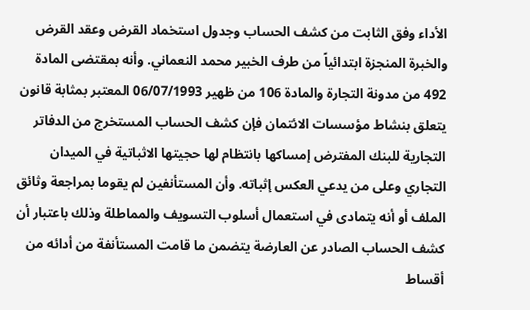الأداء وفق الثابت من كشف الحساب وجدول استخماد القرض وعقد القرض والخبرة المنجزة ابتدائياً من طرف الخبير محمد النعماني. وأنه بمقتضى المادة 492 من مدونة التجارة والمادة 106 من ظهير 06/07/1993 المعتبر بمثابة قانون يتعلق بنشاط مؤسسات الائتمان فإن كشف الحساب المستخرج من الدفاتر التجارية للبنك المفترض إمساكها بانتظام لها حجيتها الاثباتية في الميدان التجاري وعلى من يدعي العكس إثباته. وأن المستأنفين لم يقوما بمراجعة وثائق الملف أو أنه يتمادى في استعمال أسلوب التسويف والمماطلة وذلك باعتبار أن كشف الحساب الصادر عن العارضة يتضمن ما قامت المستأنفة من أدائه من أقساط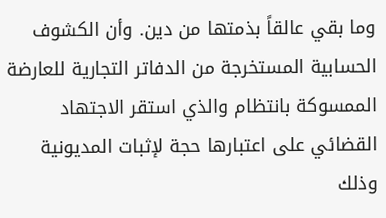وما بقي عالقاً بذمتها من دين. وأن الكشوف الحسابية المستخرجة من الدفاتر التجارية للعارضة الممسوكة بانتظام والذي استقر الاجتهاد القضائي على اعتبارها حجة لإثبات المديونية وذلك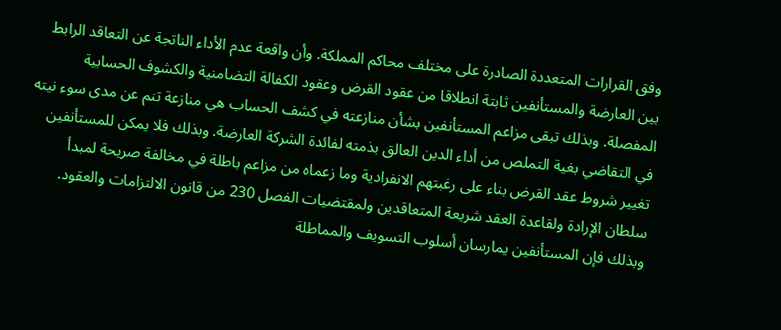وفق القرارات المتعددة الصادرة على مختلف محاكم المملكة. وأن واقعة عدم الأداء الناتجة عن التعاقد الرابط بين العارضة والمستأنفين ثابتة انطلاقا من عقود القرض وعقود الكفالة التضامنية والكشوف الحسابية المفصلة. وبذلك تبقى مزاعم المستأنفين بشأن منازعته في كشف الحساب هي منازعة تنم عن مدى سوء نيته في التقاضي بغية التملص من أداء الدين العالق بذمته لفائدة الشركة العارضة. وبذلك فلا يمكن للمستأنفين تغيير شروط عقد القرض بناء على رغبتهم الانفرادية وما زعماه من مزاعم باطلة في مخالفة صريحة لمبدأ سلطان الإرادة ولقاعدة العقد شريعة المتعاقدين ولمقتضيات الفصل 230 من قانون الالتزامات والعقود. وبذلك فإن المستأنفين يمارسان أسلوب التسويف والمماطلة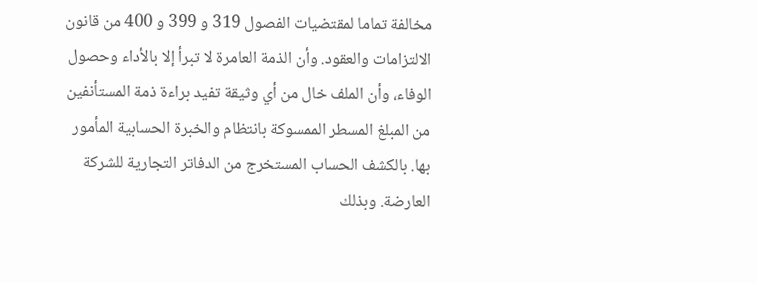مخالفة تماما لمقتضيات الفصول 319 و 399 و 400 من قانون الالتزامات والعقود. وأن الذمة العامرة لا تبرأ إلا بالأداء وحصول الوفاء، وأن الملف خال من أي وثيقة تفيد براءة ذمة المستأنفين من المبلغ المسطر الممسوكة بانتظام والخبرة الحسابية المأمور بها. بالكشف الحساب المستخرج من الدفاتر التجارية للشركة العارضة. وبذلك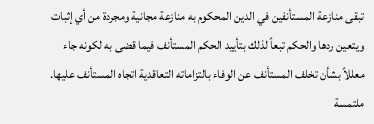تبقى منازعة المستأنفين في الدين المحكوم به منازعة مجانية ومجردة من أي إثبات ويتعين ردها والحكم تبعاً لذلك بتأييد الحكم المستأنف فيما قضى به لكونه جاء معللاً بشأن تخلف المستأنف عن الوفاء بالتزاماته التعاقدية اتجاه المستأنف عليها. ملتمسة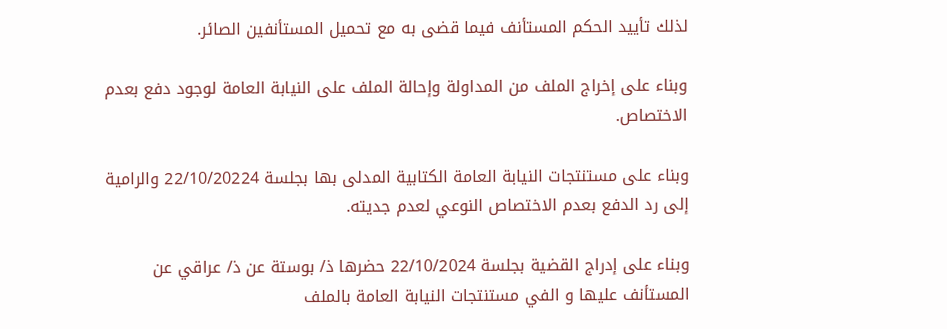لذلك تأييد الحكم المستأنف فيما قضى به مع تحميل المستأنفين الصائر.

وبناء على إخراج الملف من المداولة وإحالة الملف على النيابة العامة لوجود دفع بعدم الاختصاص.

وبناء على مستنتجات النيابة العامة الكتابية المدلى بها بجلسة 22/10/20224 والرامية إلى رد الدفع بعدم الاختصاص النوعي لعدم جديته.

وبناء على إدراج القضية بجلسة 22/10/2024 حضرها ذ/ بوستة عن ذ/ عراقي عن المستأنف عليها و الفي مستنتجات النيابة العامة بالملف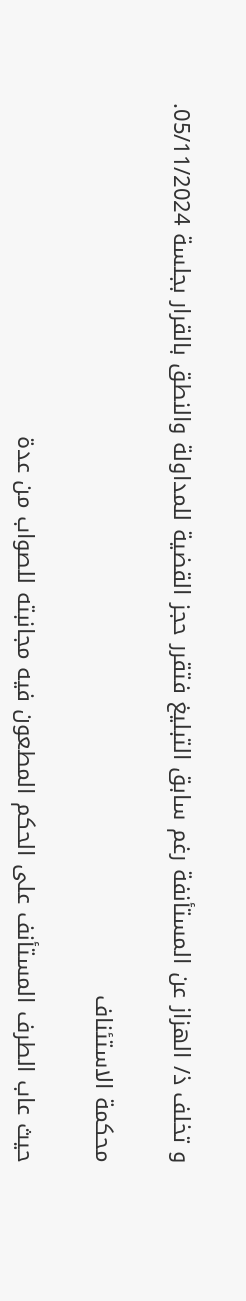و تخلف ذ/ الهزاز عن المستأنفة رغم سابق التبليغ فتقرر حجز القضية للمداولة والنطق بالقرار بجلسة 05/11/2024.

محكمة الاستئناف

حيث عاب الطرف المستأنف على الحكم المطعون فيه مجانبته للصواب من عدة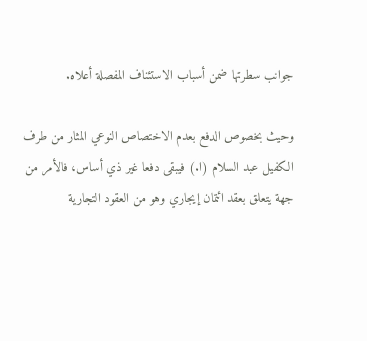جوانب سطرتها ضمن أسباب الاستئناف المفصلة أعلاه.

وحيث بخصوص الدفع بعدم الاختصاص النوعي المثار من طرف الكفيل عبد السلام (ا.) فيبقى دفعا غير ذي أساس، فالأمر من جهة يتعلق بعقد ائتمان إيجاري وهو من العقود التجارية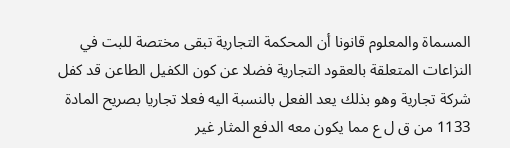المسماة والمعلوم قانونا أن المحكمة التجارية تبقى مختصة للبت في النزاعات المتعلقة بالعقود التجارية فضلا عن كون الكفيل الطاعن قد كفل شركة تجارية وهو بذلك يعد الفعل بالنسبة اليه فعلا تجاريا بصريح المادة 1133 من ق ل ع مما يكون معه الدفع المثار غير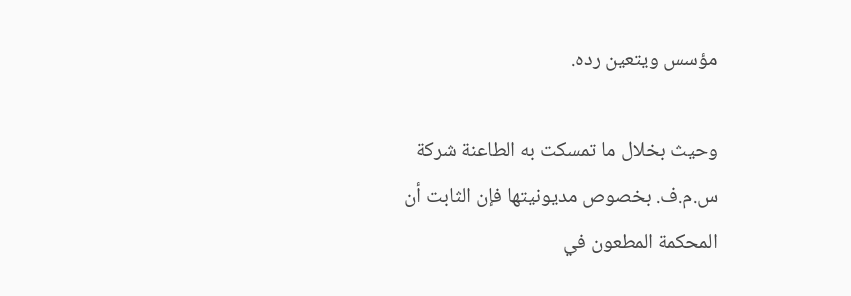مؤسس ويتعين رده.

وحيث بخلال ما تمسكت به الطاعنة شركة س.م.ف. بخصوص مديونيتها فإن الثابت أن المحكمة المطعون في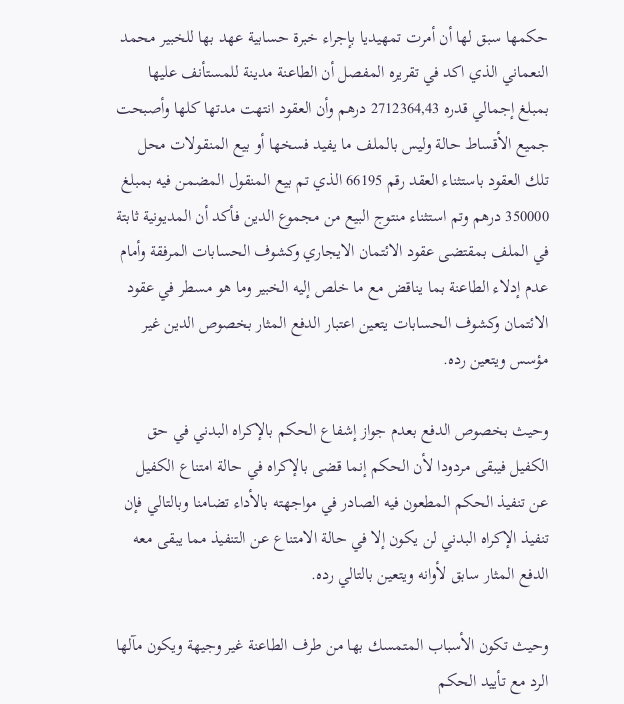حكمها سبق لها أن أمرت تمهيديا بإجراء خبرة حسابية عهد بها للخبير محمد النعماني الذي اكد في تقريره المفصل أن الطاعنة مدينة للمستأنف عليها بمبلغ إجمالي قدره 2712364,43 درهم وأن العقود انتهت مدتها كلها وأصبحت جميع الأقساط حالة وليس بالملف ما يفيد فسخها أو بيع المنقولات محل تلك العقود باستثناء العقد رقم 66195 الذي تم بيع المنقول المضمن فيه بمبلغ 350000 درهم وتم استثناء منتوج البيع من مجموع الدين فأكد أن المديونية ثابتة في الملف بمقتضى عقود الائتمان الايجاري وكشوف الحسابات المرفقة وأمام عدم إدلاء الطاعنة بما يناقض مع ما خلص إليه الخبير وما هو مسطر في عقود الائتمان وكشوف الحسابات يتعين اعتبار الدفع المثار بخصوص الدين غير مؤسس ويتعين رده.

وحيث بخصوص الدفع بعدم جواز إشفاع الحكم بالإكراه البدني في حق الكفيل فيبقى مردودا لأن الحكم إنما قضى بالإكراه في حالة امتناع الكفيل عن تنفيذ الحكم المطعون فيه الصادر في مواجهته بالأداء تضامنا وبالتالي فإن تنفيذ الإكراه البدني لن يكون إلا في حالة الامتناع عن التنفيذ مما يبقى معه الدفع المثار سابق لأوانه ويتعين بالتالي رده.

وحيث تكون الأسباب المتمسك بها من طرف الطاعنة غير وجيهة ويكون مآلها الرد مع تأييد الحكم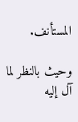المستأنف.

وحيث بالنظر لما آل إليه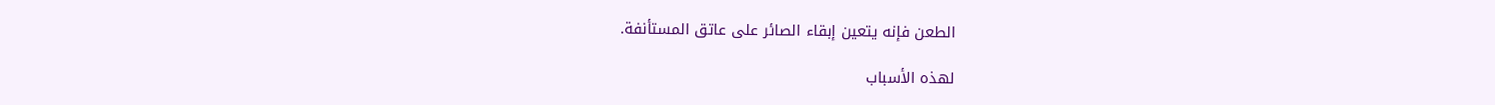الطعن فإنه يتعين إبقاء الصائر على عاتق المستأنفة.

لهذه الأسباب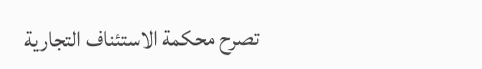تصرح محكمة الاستئناف التجارية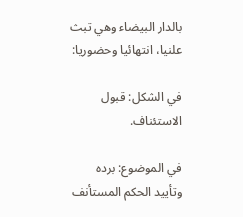بالدار البيضاء وهي تبث علنيا، انتهائيا وحضوريا:

في الشكل: قبول الاستئناف.

في الموضوع: برده وتأييد الحكم المستأنف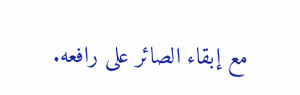مع إبقاء الصائر على رافعه.